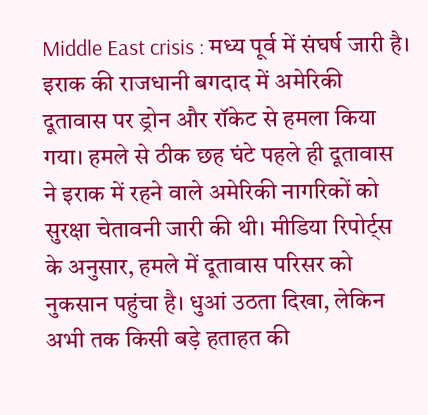Middle East crisis : मध्य पूर्व में संघर्ष जारी है। इराक की राजधानी बगदाद में अमेरिकी दूतावास पर ड्रोन और रॉकेट से हमला किया गया। हमले से ठीक छह घंटे पहले ही दूतावास ने इराक में रहने वाले अमेरिकी नागरिकों को सुरक्षा चेतावनी जारी की थी। मीडिया रिपोर्ट्स के अनुसार, हमले में दूतावास परिसर को नुकसान पहुंचा है। धुआं उठता दिखा, लेकिन अभी तक किसी बड़े हताहत की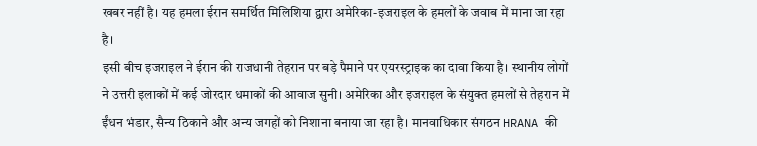खबर नहीं है। यह हमला ईरान समर्थित मिलिशिया द्वारा अमेरिका-इजराइल के हमलों के जवाब में माना जा रहा है।
इसी बीच इजराइल ने ईरान की राजधानी तेहरान पर बड़े पैमाने पर एयरस्ट्राइक का दावा किया है। स्थानीय लोगों ने उत्तरी इलाकों में कई जोरदार धमाकों की आवाज सुनी। अमेरिका और इजराइल के संयुक्त हमलों से तेहरान में ईंधन भंडार, सैन्य ठिकाने और अन्य जगहों को निशाना बनाया जा रहा है। मानवाधिकार संगठन HRANA की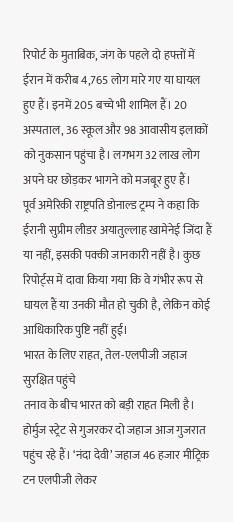रिपोर्ट के मुताबिक, जंग के पहले दो हफ्तों में ईरान में करीब 4,765 लोग मारे गए या घायल हुए हैं। इनमें 205 बच्चे भी शामिल हैं। 20 अस्पताल, 36 स्कूल और 98 आवासीय इलाकों को नुकसान पहुंचा है। लगभग 32 लाख लोग अपने घर छोड़कर भागने को मजबूर हुए हैं।
पूर्व अमेरिकी राष्ट्रपति डोनाल्ड ट्रम्प ने कहा कि ईरानी सुप्रीम लीडर अयातुल्लाह खामेनेई जिंदा हैं या नहीं, इसकी पक्की जानकारी नहीं है। कुछ रिपोर्ट्स में दावा किया गया कि वे गंभीर रूप से घायल हैं या उनकी मौत हो चुकी है, लेकिन कोई आधिकारिक पुष्टि नहीं हुई।
भारत के लिए राहत, तेल-एलपीजी जहाज सुरक्षित पहुंचे
तनाव के बीच भारत को बड़ी राहत मिली है। होर्मुज स्ट्रेट से गुजरकर दो जहाज आज गुजरात पहुंच रहे हैं। ‘नंदा देवी’ जहाज 46 हजार मीट्रिक टन एलपीजी लेकर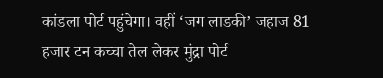कांडला पोर्ट पहुंचेगा। वहीं ‘जग लाडकी’ जहाज 81 हजार टन कच्चा तेल लेकर मुंद्रा पोर्ट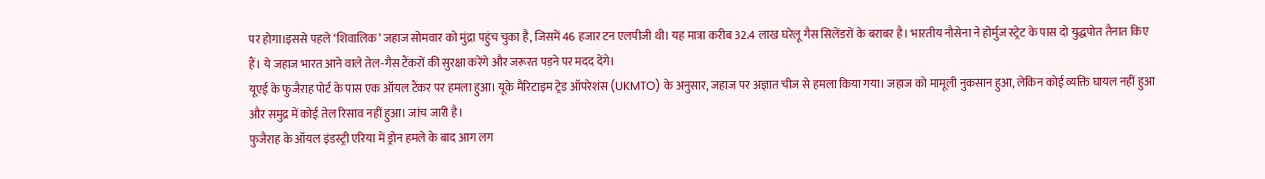पर होगा।इससे पहले ‘शिवालिक’ जहाज सोमवार को मुंद्रा पहुंच चुका है, जिसमें 46 हजार टन एलपीजी थी। यह मात्रा करीब 32.4 लाख घरेलू गैस सिलेंडरों के बराबर है। भारतीय नौसेना ने होर्मुज स्ट्रेट के पास दो युद्धपोत तैनात किए हैं। ये जहाज भारत आने वाले तेल-गैस टैंकरों की सुरक्षा करेंगे और जरूरत पड़ने पर मदद देंगे।
यूएई के फुजैराह पोर्ट के पास एक ऑयल टैंकर पर हमला हुआ। यूके मैरिटाइम ट्रेड ऑपरेशंस (UKMTO) के अनुसार, जहाज पर अज्ञात चीज से हमला किया गया। जहाज को मामूली नुकसान हुआ, लेकिन कोई व्यक्ति घायल नहीं हुआ और समुद्र में कोई तेल रिसाव नहीं हुआ। जांच जारी है।
फुजैराह के ऑयल इंडस्ट्री एरिया में ड्रोन हमले के बाद आग लग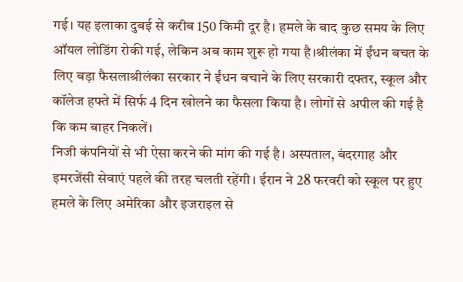गई। यह इलाका दुबई से करीब 150 किमी दूर है। हमले के बाद कुछ समय के लिए ऑयल लोडिंग रोकी गई, लेकिन अब काम शुरू हो गया है।श्रीलंका में ईंधन बचत के लिए बड़ा फैसलाश्रीलंका सरकार ने ईंधन बचाने के लिए सरकारी दफ्तर, स्कूल और कॉलेज हफ्ते में सिर्फ 4 दिन खोलने का फैसला किया है। लोगों से अपील की गई है कि कम बाहर निकलें।
निजी कंपनियों से भी ऐसा करने की मांग की गई है। अस्पताल, बंदरगाह और इमरजेंसी सेवाएं पहले की तरह चलती रहेंगी। ईरान ने 28 फरवरी को स्कूल पर हुए हमले के लिए अमेरिका और इजराइल से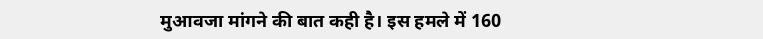मुआवजा मांगने की बात कही है। इस हमले में 160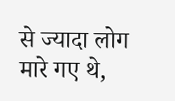से ज्यादा लोग मारे गए थे,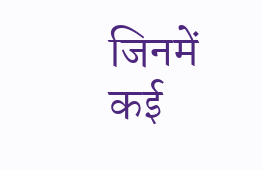जिनमें कई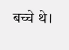बच्चे थे।